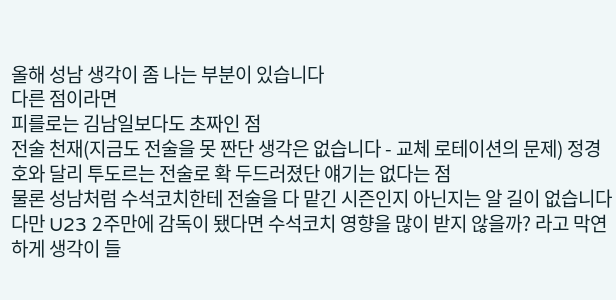올해 성남 생각이 좀 나는 부분이 있습니다
다른 점이라면
피를로는 김남일보다도 초짜인 점
전술 천재(지금도 전술을 못 짠단 생각은 없습니다 - 교체 로테이션의 문제) 정경호와 달리 투도르는 전술로 확 두드러졌단 얘기는 없다는 점
물론 성남처럼 수석코치한테 전술을 다 맡긴 시즌인지 아닌지는 알 길이 없습니다 다만 U23 2주만에 감독이 됐다면 수석코치 영향을 많이 받지 않을까? 라고 막연하게 생각이 들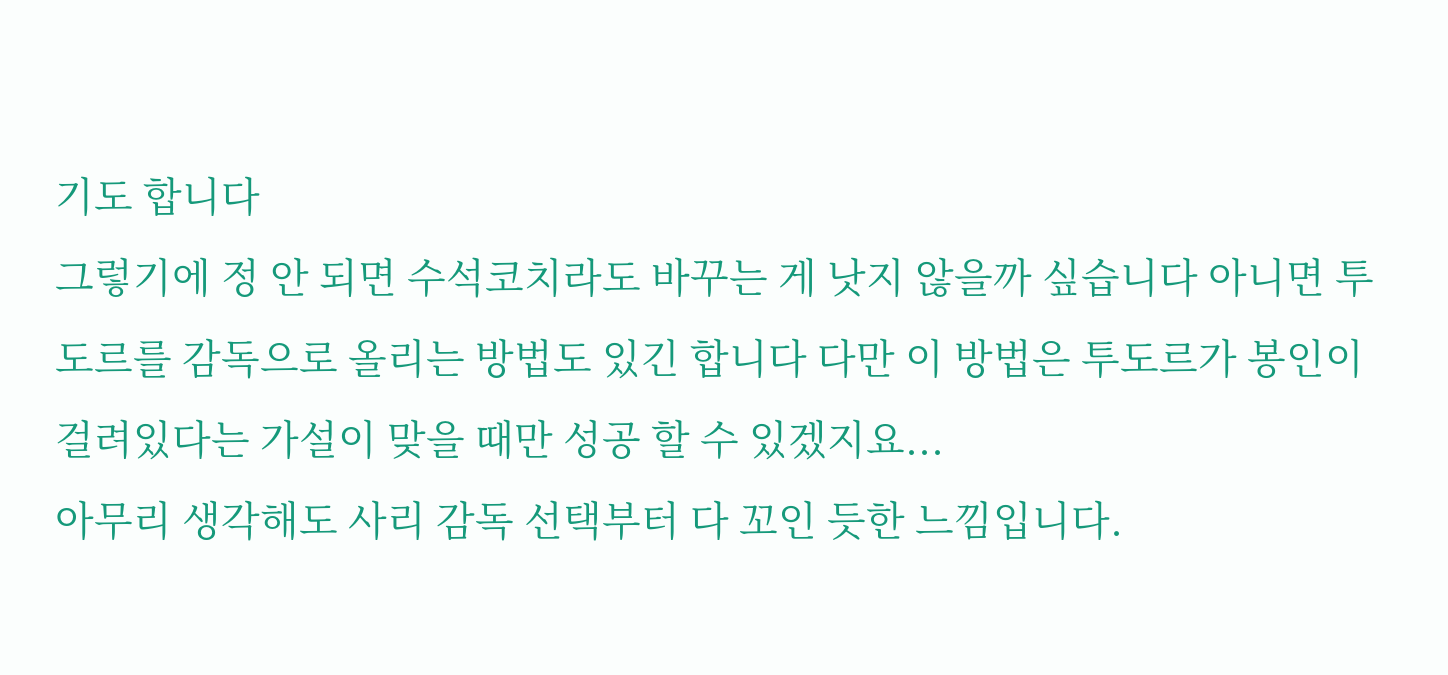기도 합니다
그렇기에 정 안 되면 수석코치라도 바꾸는 게 낫지 않을까 싶습니다 아니면 투도르를 감독으로 올리는 방법도 있긴 합니다 다만 이 방법은 투도르가 봉인이 걸려있다는 가설이 맞을 때만 성공 할 수 있겠지요...
아무리 생각해도 사리 감독 선택부터 다 꼬인 듯한 느낌입니다.